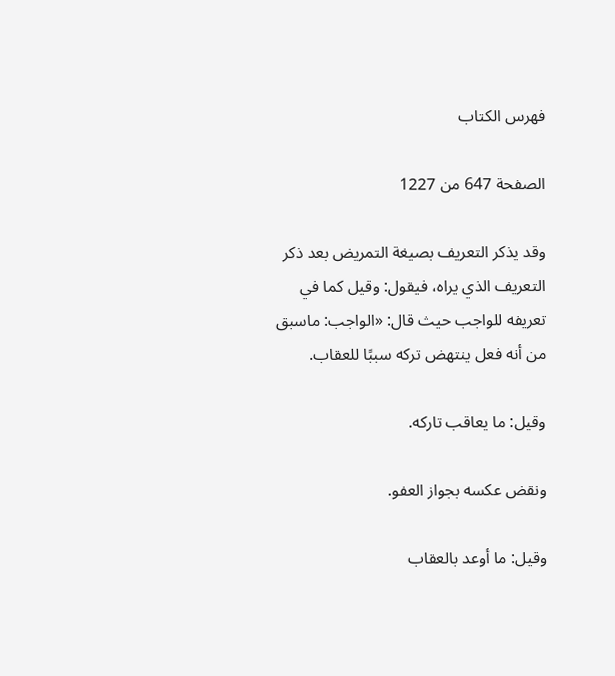فهرس الكتاب

الصفحة 647 من 1227

وقد يذكر التعريف بصيغة التمريض بعد ذكر التعريف الذي يراه، فيقول: وقيل كما في تعريفه للواجب حيث قال: «الواجب: ماسبق من أنه فعل ينتهض تركه سببًا للعقاب.

وقيل: ما يعاقب تاركه.

ونقض عكسه بجواز العفو.

وقيل: ما أوعد بالعقاب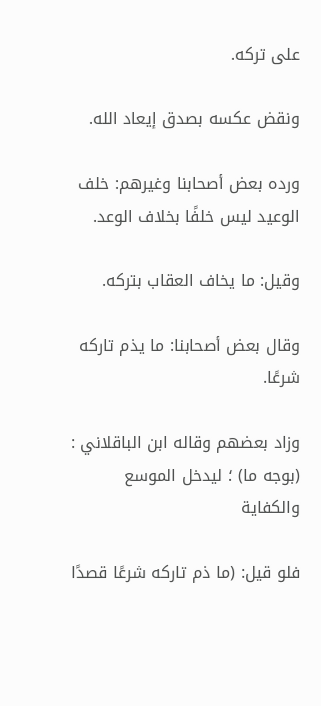على تركه.

ونقض عكسه بصدق إيعاد الله.

ورده بعض أصحابنا وغيرهم: خلف الوعيد ليس خلفًا بخلاف الوعد.

وقيل: ما يخاف العقاب بتركه.

وقال بعض أصحابنا: ما يذم تاركه شرعًا.

وزاد بعضهم وقاله ابن الباقلاني : (بوجه ما) ؛ ليدخل الموسع والكفاية

فلو قيل: (ما ذم تاركه شرعًا قصدًا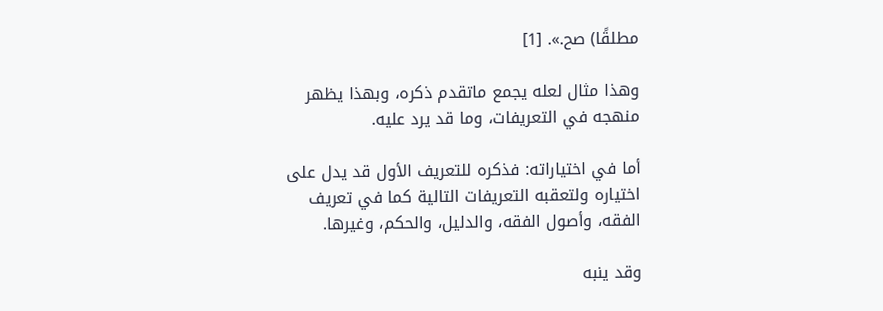مطلقًا) صح.». [1]

وهذا مثال لعله يجمع ماتقدم ذكره، وبهذا يظهر منهجه في التعريفات، وما قد يرد عليه.

أما في اختياراته: فذكره للتعريف الأول قد يدل على اختياره ولتعقبه التعريفات التالية كما في تعريف الفقه، وأصول الفقه، والدليل، والحكم، وغيرها.

وقد ينبه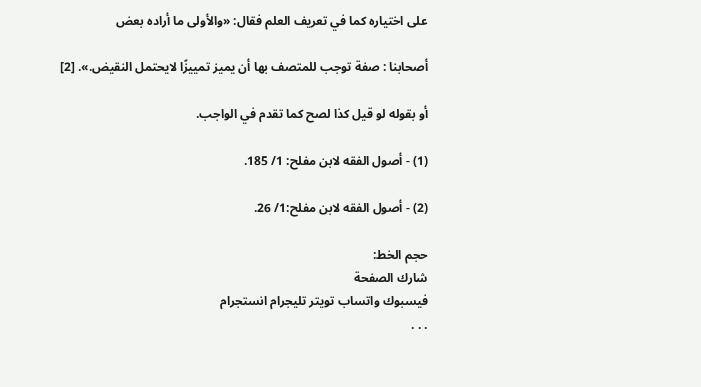على اختياره كما في تعريف العلم فقال: «والأولى ما أراده بعض

أصحابنا : صفة توجب للمتصف بها أن يميز تمييزًا لايحتمل النقيض.». [2]

أو بقوله لو قيل كذا لصح كما تقدم في الواجب.

(1) - أصول الفقه لابن مفلح: 1/ 185.

(2) - أصول الفقه لابن مفلح:1/ 26.

حجم الخط:
شارك الصفحة
فيسبوك واتساب تويتر تليجرام انستجرام
. . .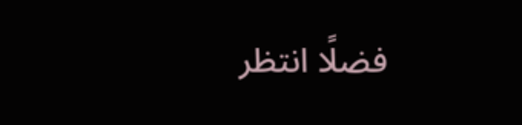فضلًا انتظر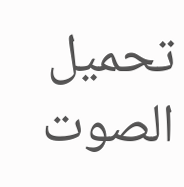تحميل الصوت